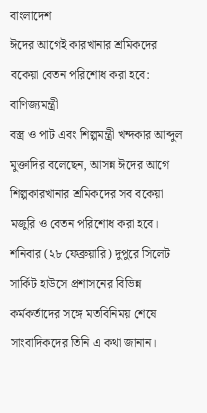বাংলাদেশ
ঈদের আগেই কারখানার শ্রমিকদের বকেয়া বেতন পরিশোধ করা হবে: বাণিজ্যমন্ত্রী
বস্ত্র ও পাট এবং শিল্পমন্ত্রী খন্দকার আব্দুল মুক্তাদির বলেছেন, আসন্ন ঈদের আগে শিল্পকারখানার শ্রমিকদের সব বকেয়া মজুরি ও বেতন পরিশোধ করা হবে।
শনিবার (২৮ ফেব্রুয়ারি) দুপুরে সিলেট সার্কিট হাউসে প্রশাসনের বিভিন্ন কর্মকর্তাদের সঙ্গে মতবিনিময় শেষে সাংবাদিকদের তিনি এ কথা জানান।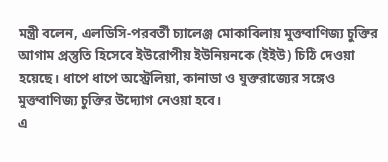মন্ত্রী বলেন, এলডিসি-পরবর্তী চ্যালেঞ্জ মোকাবিলায় মুক্তবাণিজ্য চুক্তির আগাম প্রস্তুতি হিসেবে ইউরোপীয় ইউনিয়নকে (ইইউ) চিঠি দেওয়া হয়েছে। ধাপে ধাপে অস্ট্রেলিয়া, কানাডা ও যুক্তরাজ্যের সঙ্গেও মুক্তবাণিজ্য চুক্তির উদ্যোগ নেওয়া হবে।
এ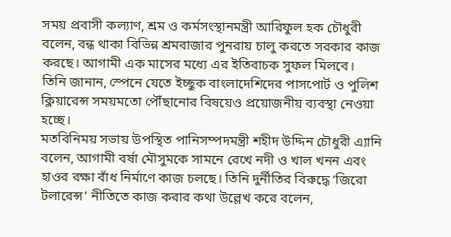সময় প্রবাসী কল্যাণ, শ্রম ও কর্মসংস্থানমন্ত্রী আরিফুল হক চৌধুরী বলেন, বন্ধ থাকা বিভিন্ন শ্রমবাজার পুনরায় চালু করতে সরকার কাজ করছে। আগামী এক মাসের মধ্যে এর ইতিবাচক সুফল মিলবে।
তিনি জানান, স্পেনে যেতে ইচ্ছুক বাংলাদেশিদের পাসপোর্ট ও পুলিশ ক্লিয়ারেন্স সময়মতো পৌঁছানোর বিষয়েও প্রয়োজনীয় ব্যবস্থা নেওয়া হচ্ছে।
মতবিনিময় সভায় উপস্থিত পানিসম্পদমন্ত্রী শহীদ উদ্দিন চৌধুরী এ্যানি বলেন, আগামী বর্ষা মৌসুমকে সামনে রেখে নদী ও খাল খনন এবং হাওর রক্ষা বাঁধ নির্মাণে কাজ চলছে। তিনি দুর্নীতির বিরুদ্ধে ‘জিরো টলারেন্স’ নীতিতে কাজ করার কথা উল্লেখ করে বলেন,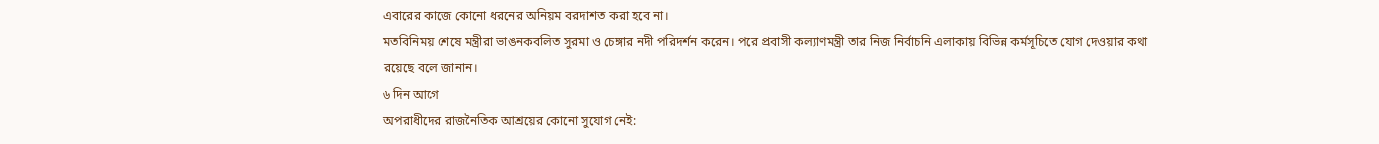এবারের কাজে কোনো ধরনের অনিয়ম বরদাশত করা হবে না।
মতবিনিময় শেষে মন্ত্রীরা ভাঙনকবলিত সুরমা ও চেঙ্গার নদী পরিদর্শন করেন। পরে প্রবাসী কল্যাণমন্ত্রী তার নিজ নির্বাচনি এলাকায় বিভিন্ন কর্মসূচিতে যোগ দেওয়ার কথা রয়েছে বলে জানান।
৬ দিন আগে
অপরাধীদের রাজনৈতিক আশ্রয়ের কোনো সুযোগ নেই: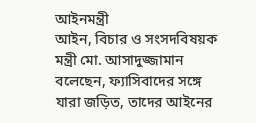আইনমন্ত্রী
আইন, বিচার ও সংসদবিষয়ক মন্ত্রী মো. আসাদুজ্জামান বলেছেন, ফ্যাসিবাদের সঙ্গে যারা জড়িত, তাদের আইনের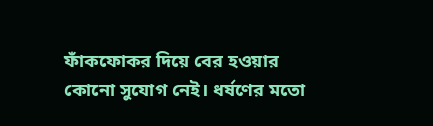ফাঁকফোকর দিয়ে বের হওয়ার কোনো সুযোগ নেই। ধর্ষণের মতো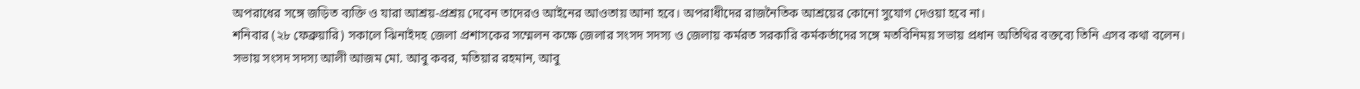অপরাধের সঙ্গে জড়িত ব্যক্তি ও যারা আশ্রয়-প্রশ্রয় দেবেন তাদেরও আইনের আওতায় আনা হবে। অপরাধীদের রাজনৈতিক আশ্রয়ের কোনো সুযোগ দেওয়া হবে না।
শনিবার (২৮ ফেব্রুয়ারি) সকালে ঝিনাইদহ জেলা প্রশাসকের সম্মেলন কক্ষে জেলার সংসদ সদস্য ও জেলায় কর্মরত সরকারি কর্মকর্তাদের সঙ্গে মতবিনিময় সভায় প্রধান অতিথির বক্তব্যে তিনি এসব কথা বলেন।
সভায় সংসদ সদস্য আলী আজম মো. আবু কবর, মতিয়ার রহমান, আবু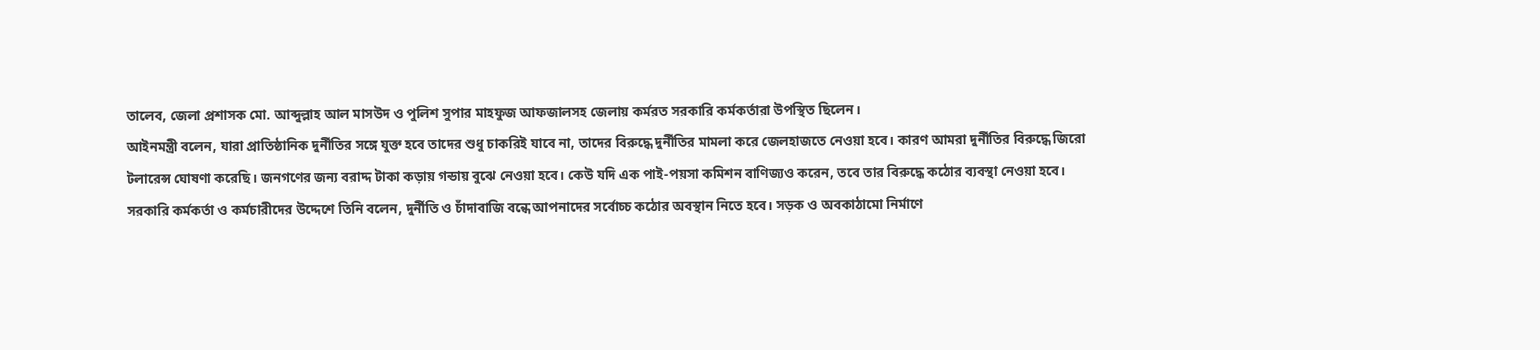তালেব, জেলা প্রশাসক মো. আব্দুল্লাহ আল মাসউদ ও পুলিশ সুপার মাহফুজ আফজালসহ জেলায় কর্মরত সরকারি কর্মকর্তারা উপস্থিত ছিলেন।
আইনমন্ত্রী বলেন, যারা প্রাতিষ্ঠানিক দুর্নীতির সঙ্গে যুক্ত হবে তাদের শুধু চাকরিই যাবে না, তাদের বিরুদ্ধে দুর্নীতির মামলা করে জেলহাজতে নেওয়া হবে। কারণ আমরা দুর্নীতির বিরুদ্ধে জিরো টলারেন্স ঘোষণা করেছি। জনগণের জন্য বরাদ্দ টাকা কড়ায় গন্ডায় বুঝে নেওয়া হবে। কেউ যদি এক পাই-পয়সা কমিশন বাণিজ্যও করেন, তবে তার বিরুদ্ধে কঠোর ব্যবস্থা নেওয়া হবে।
সরকারি কর্মকর্তা ও কর্মচারীদের উদ্দেশে তিনি বলেন, দুর্নীতি ও চাঁদাবাজি বন্ধে আপনাদের সর্বোচ্চ কঠোর অবস্থান নিতে হবে। সড়ক ও অবকাঠামো নির্মাণে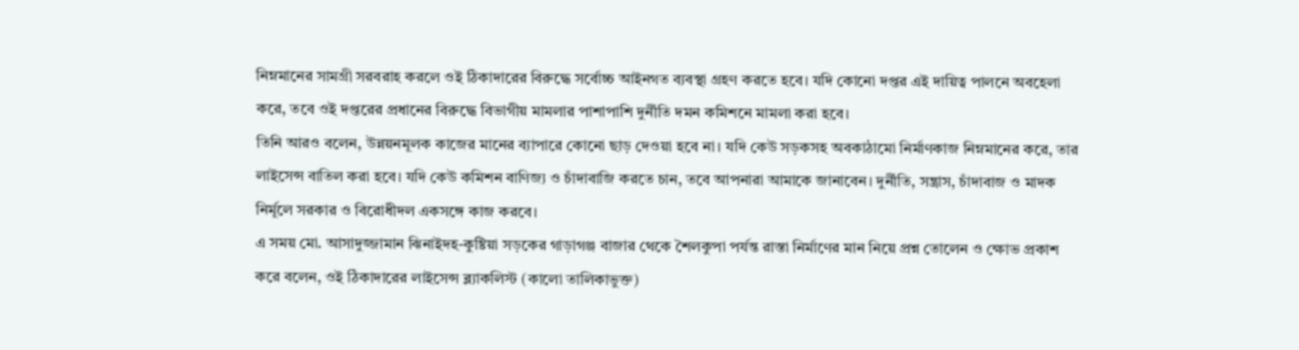নিম্নমানের সামগ্রী সরবরাহ করলে ওই ঠিকাদারের বিরুদ্ধে সর্বোচ্চ আইনগত ব্যবস্থা গ্রহণ করতে হবে। যদি কোনো দপ্তর এই দায়িত্ব পালনে অবহেলা করে, তবে ওই দপ্তরের প্রধানের বিরুদ্ধে বিভাগীয় মামলার পাশাপাশি দুর্নীতি দমন কমিশনে মামলা করা হবে।
তিনি আরও বলেন, উন্নয়নমূলক কাজের মানের ব্যাপারে কোনো ছাড় দেওয়া হবে না। যদি কেউ সড়কসহ অবকাঠামো নির্মাণকাজ নিম্নমানের করে, তার লাইসেন্স বাতিল করা হবে। যদি কেউ কমিশন বাণিজ্য ও চাঁদাবাজি করতে চান, তবে আপনারা আমাকে জানাবেন। দুর্নীতি, সন্ত্রাস, চাঁদাবাজ ও মাদক নির্মূলে সরকার ও বিরোধীদল একসঙ্গে কাজ করবে।
এ সময় মো. আসাদুজ্জামান ঝিনাইদহ-কুষ্টিয়া সড়কের গাড়াগঞ্জ বাজার থেকে শৈলকুপা পর্যন্ত রাস্তা নির্মাণের মান নিয়ে প্রশ্ন তোলেন ও ক্ষোভ প্রকাশ করে বলেন, ওই ঠিকাদারের লাইসেন্স ব্ল্যাকলিস্ট (কালো তালিকাভুক্ত)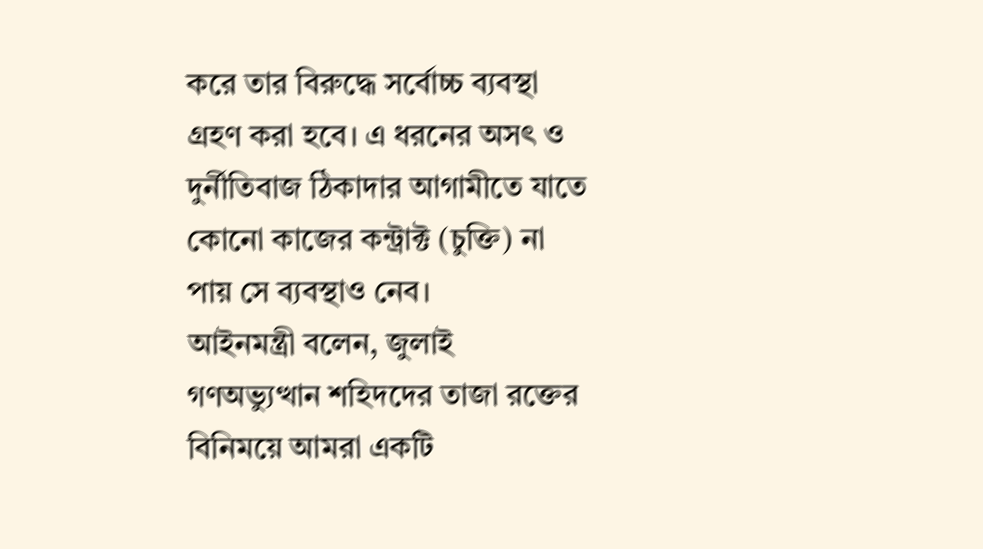করে তার বিরুদ্ধে সর্বোচ্চ ব্যবস্থা গ্রহণ করা হবে। এ ধরনের অসৎ ও দুর্নীতিবাজ ঠিকাদার আগামীতে যাতে কোনো কাজের কন্ট্রাক্ট (চুক্তি) না পায় সে ব্যবস্থাও নেব।
আইনমন্ত্রী বলেন, জুলাই গণঅভ্যুত্থান শহিদদের তাজা রক্তের বিনিময়ে আমরা একটি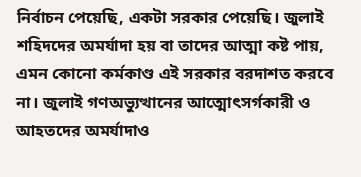নির্বাচন পেয়েছি, একটা সরকার পেয়েছি। জুলাই শহিদদের অমর্যাদা হয় বা তাদের আত্মা কষ্ট পায়, এমন কোনো কর্মকাণ্ড এই সরকার বরদাশত করবে না। জুলাই গণঅভ্যুত্থানের আত্মোৎসর্গকারী ও আহতদের অমর্যাদাও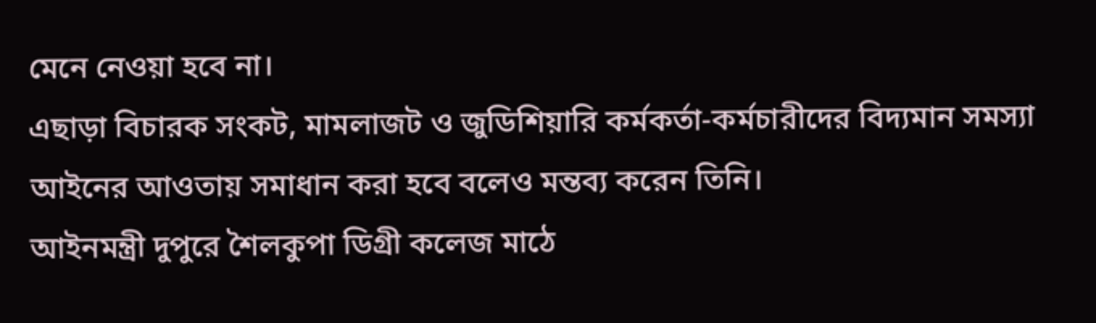মেনে নেওয়া হবে না।
এছাড়া বিচারক সংকট, মামলাজট ও জুডিশিয়ারি কর্মকর্তা-কর্মচারীদের বিদ্যমান সমস্যা আইনের আওতায় সমাধান করা হবে বলেও মন্তব্য করেন তিনি।
আইনমন্ত্রী দুপুরে শৈলকুপা ডিগ্রী কলেজ মাঠে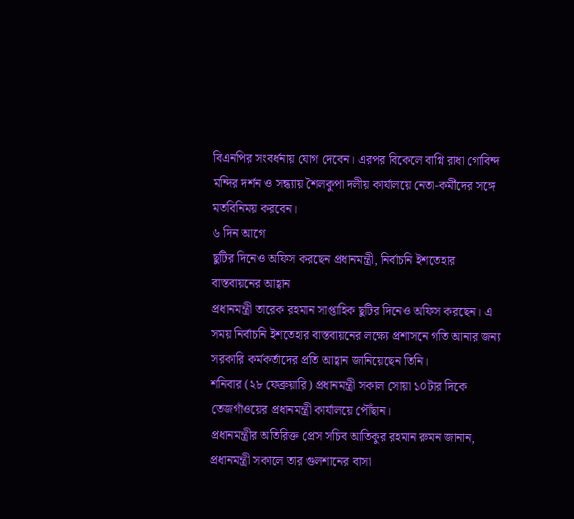বিএনপির সংবর্ধনায় যোগ দেবেন। এরপর বিকেলে বাগ্নি রাধা গোবিন্দ মন্দির দর্শন ও সন্ধ্যায় শৈলকুপা দলীয় কার্যালয়ে নেতা-কর্মীদের সঙ্গে মতবিনিময় করবেন।
৬ দিন আগে
ছুটির দিনেও অফিস করছেন প্রধানমন্ত্রী, নির্বাচনি ইশতেহার বাস্তবায়নের আহ্বান
প্রধানমন্ত্রী তারেক রহমান সাপ্তাহিক ছুটির দিনেও অফিস করছেন। এ সময় নির্বাচনি ইশতেহার বাস্তবায়নের লক্ষ্যে প্রশাসনে গতি আনার জন্য সরকারি কর্মকর্তাদের প্রতি আহ্বান জানিয়েছেন তিনি।
শনিবার (২৮ ফেব্রুয়ারি) প্রধানমন্ত্রী সকাল সোয়া ১০টার দিকে তেজগাঁওয়ের প্রধানমন্ত্রী কার্যালয়ে পৌঁছান।
প্রধানমন্ত্রীর অতিরিক্ত প্রেস সচিব আতিকুর রহমান রুমন জানান, প্রধানমন্ত্রী সকালে তার গুলশানের বাসা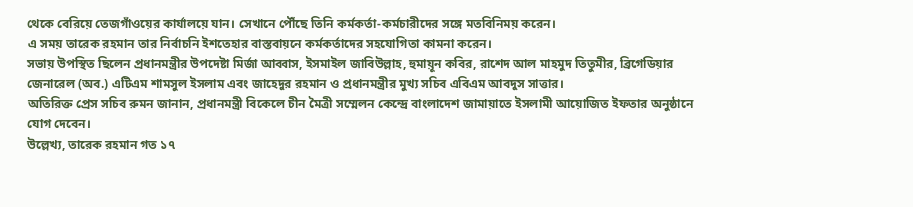থেকে বেরিয়ে তেজগাঁওয়ের কার্যালয়ে যান। সেখানে পৌঁছে তিনি কর্মকর্তা-কর্মচারীদের সঙ্গে মতবিনিময় করেন।
এ সময় তারেক রহমান তার নির্বাচনি ইশতেহার বাস্তবায়নে কর্মকর্তাদের সহযোগিতা কামনা করেন।
সভায় উপস্থিত ছিলেন প্রধানমন্ত্রীর উপদেষ্টা মির্জা আব্বাস, ইসমাইল জাবিউল্লাহ, হুমায়ূন কবির, রাশেদ আল মাহমুদ তিতুমীর, ব্রিগেডিয়ার জেনারেল (অব.) এটিএম শামসুল ইসলাম এবং জাহেদুর রহমান ও প্রধানমন্ত্রীর মুখ্য সচিব এবিএম আবদুস সাত্তার।
অতিরিক্ত প্রেস সচিব রুমন জানান, প্রধানমন্ত্রী বিকেলে চীন মৈত্রী সম্মেলন কেন্দ্রে বাংলাদেশ জামায়াতে ইসলামী আয়োজিত ইফতার অনুষ্ঠানে যোগ দেবেন।
উল্লেখ্য, তারেক রহমান গত ১৭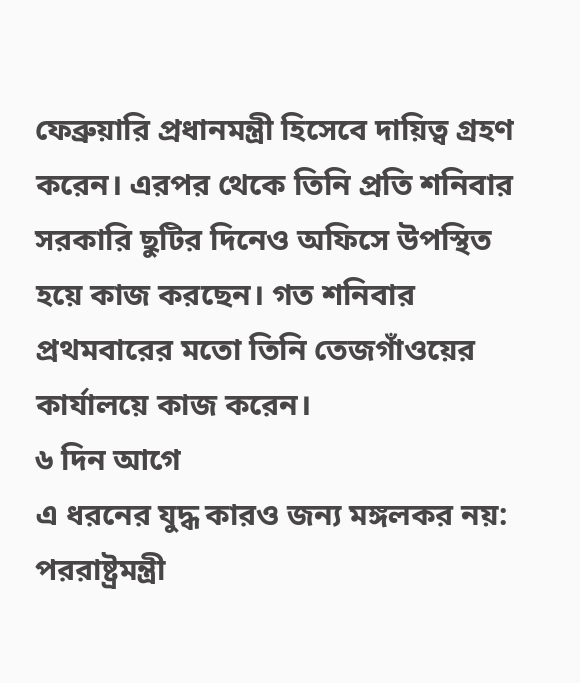ফেব্রুয়ারি প্রধানমন্ত্রী হিসেবে দায়িত্ব গ্রহণ করেন। এরপর থেকে তিনি প্রতি শনিবার সরকারি ছুটির দিনেও অফিসে উপস্থিত হয়ে কাজ করছেন। গত শনিবার প্রথমবারের মতো তিনি তেজগাঁওয়ের কার্যালয়ে কাজ করেন।
৬ দিন আগে
এ ধরনের যুদ্ধ কারও জন্য মঙ্গলকর নয়: পররাষ্ট্রমন্ত্রী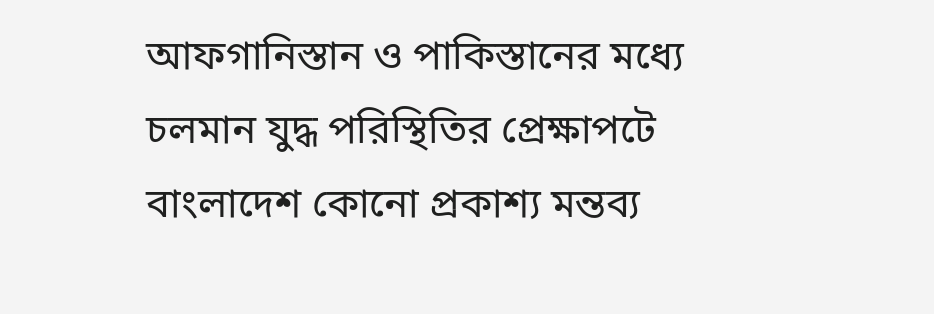আফগানিস্তান ও পাকিস্তানের মধ্যে চলমান যুদ্ধ পরিস্থিতির প্রেক্ষাপটে বাংলাদেশ কোনো প্রকাশ্য মন্তব্য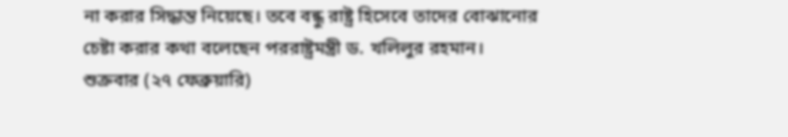না করার সিদ্ধান্ত নিয়েছে। তবে বন্ধু রাষ্ট্র হিসেবে তাদের বোঝানোর চেষ্টা করার কথা বলেছেন পররাষ্ট্রমন্ত্রী ড. খলিলুর রহমান।
শুক্রবার (২৭ ফেব্রুয়ারি)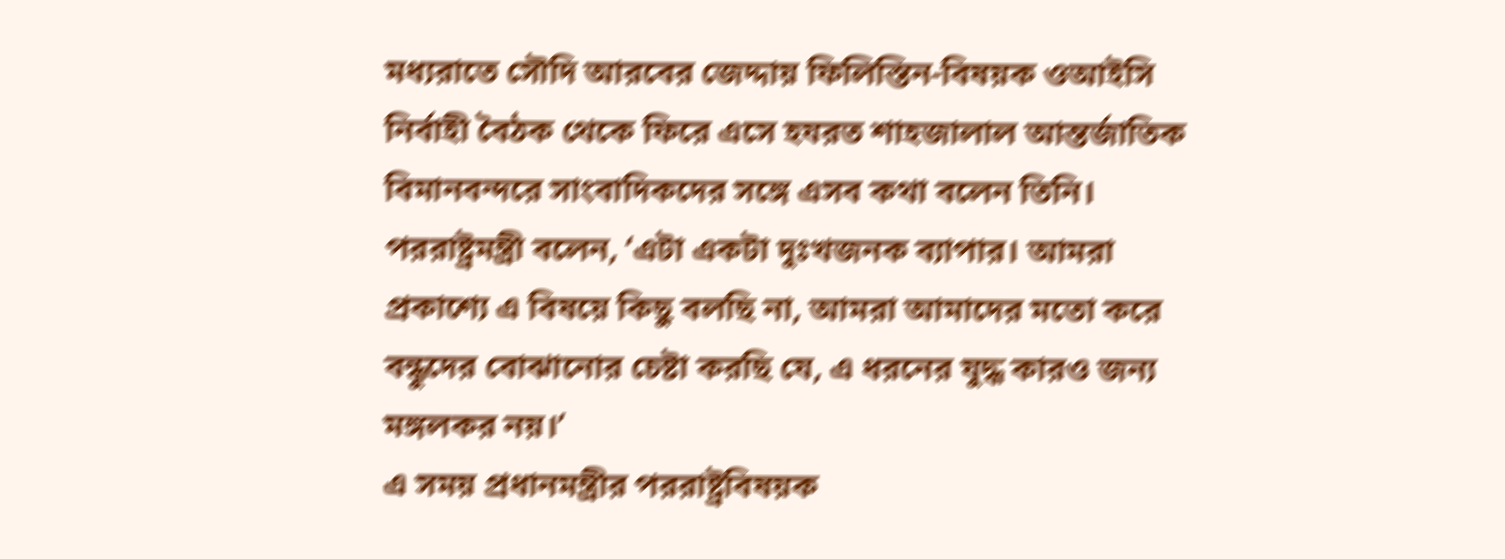মধ্যরাতে সৌদি আরবের জেদ্দায় ফিলিস্তিন-বিষয়ক ওআইসি নির্বাহী বৈঠক থেকে ফিরে এসে হযরত শাহজালাল আন্তর্জাতিক বিমানবন্দরে সাংবাদিকদের সঙ্গে এসব কথা বলেন তিনি।
পররাষ্ট্রমন্ত্রী বলেন, ‘এটা একটা দুঃখজনক ব্যাপার। আমরা প্রকাশ্যে এ বিষয়ে কিছু বলছি না, আমরা আমাদের মতো করে বন্ধুদের বোঝানোর চেষ্টা করছি যে, এ ধরনের যুদ্ধ কারও জন্য মঙ্গলকর নয়।’
এ সময় প্রধানমন্ত্রীর পররাষ্ট্রবিষয়ক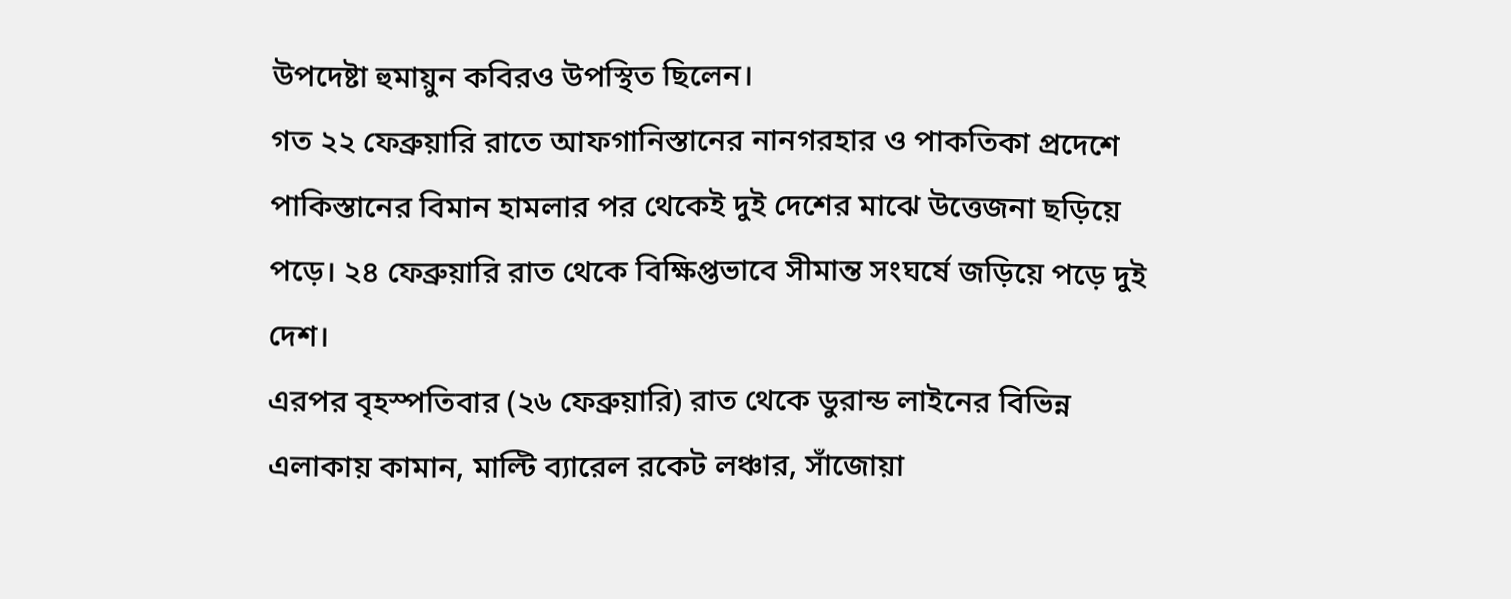উপদেষ্টা হুমায়ুন কবিরও উপস্থিত ছিলেন।
গত ২২ ফেব্রুয়ারি রাতে আফগানিস্তানের নানগরহার ও পাকতিকা প্রদেশে পাকিস্তানের বিমান হামলার পর থেকেই দুই দেশের মাঝে উত্তেজনা ছড়িয়ে পড়ে। ২৪ ফেব্রুয়ারি রাত থেকে বিক্ষিপ্তভাবে সীমান্ত সংঘর্ষে জড়িয়ে পড়ে দুই দেশ।
এরপর বৃহস্পতিবার (২৬ ফেব্রুয়ারি) রাত থেকে ডুরান্ড লাইনের বিভিন্ন এলাকায় কামান, মাল্টি ব্যারেল রকেট লঞ্চার, সাঁজোয়া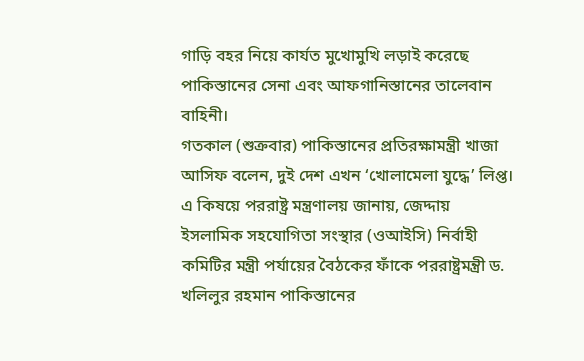গাড়ি বহর নিয়ে কার্যত মুখোমুখি লড়াই করেছে পাকিস্তানের সেনা এবং আফগানিস্তানের তালেবান বাহিনী।
গতকাল (শুক্রবার) পাকিস্তানের প্রতিরক্ষামন্ত্রী খাজা আসিফ বলেন, দুই দেশ এখন ‘খোলামেলা যুদ্ধে’ লিপ্ত।
এ কিষয়ে পররাষ্ট্র মন্ত্রণালয় জানায়, জেদ্দায় ইসলামিক সহযোগিতা সংস্থার (ওআইসি) নির্বাহী কমিটির মন্ত্রী পর্যায়ের বৈঠকের ফাঁকে পররাষ্ট্রমন্ত্রী ড. খলিলুর রহমান পাকিস্তানের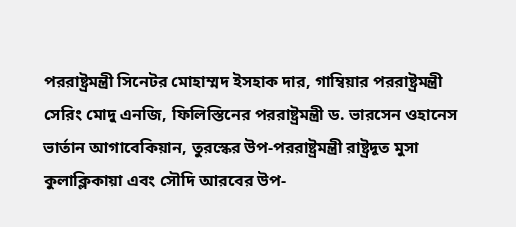পররাষ্ট্রমন্ত্রী সিনেটর মোহাম্মদ ইসহাক দার, গাম্বিয়ার পররাষ্ট্রমন্ত্রী সেরিং মোদু এনজি, ফিলিস্তিনের পররাষ্ট্রমন্ত্রী ড. ভারসেন ওহানেস ভার্তান আগাবেকিয়ান, তুরস্কের উপ-পররাষ্ট্রমন্ত্রী রাষ্ট্রদূত মুসা কুলাক্লিকায়া এবং সৌদি আরবের উপ-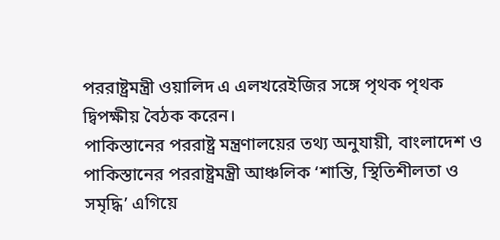পররাষ্ট্রমন্ত্রী ওয়ালিদ এ এলখরেইজির সঙ্গে পৃথক পৃথক দ্বিপক্ষীয় বৈঠক করেন।
পাকিস্তানের পররাষ্ট্র মন্ত্রণালয়ের তথ্য অনুযায়ী, বাংলাদেশ ও পাকিস্তানের পররাষ্ট্রমন্ত্রী আঞ্চলিক ‘শান্তি, স্থিতিশীলতা ও সমৃদ্ধি’ এগিয়ে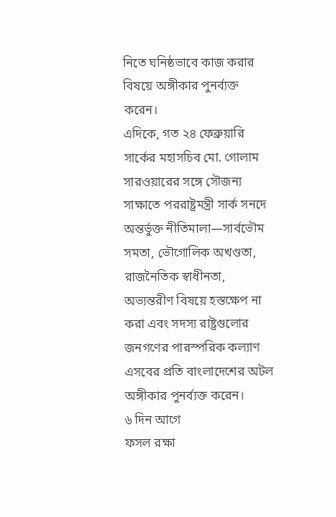নিতে ঘনিষ্ঠভাবে কাজ করার বিষয়ে অঙ্গীকার পুনর্ব্যক্ত করেন।
এদিকে, গত ২৪ ফেব্রুয়ারি সার্কের মহাসচিব মো. গোলাম সারওয়ারের সঙ্গে সৌজন্য সাক্ষাতে পররাষ্ট্রমন্ত্রী সার্ক সনদে অন্তর্ভুক্ত নীতিমালা—সার্বভৌম সমতা, ভৌগোলিক অখণ্ডতা, রাজনৈতিক স্বাধীনতা, অভ্যন্তরীণ বিষয়ে হস্তক্ষেপ না করা এবং সদস্য রাষ্ট্রগুলোর জনগণের পারস্পরিক কল্যাণ এসবের প্রতি বাংলাদেশের অটল অঙ্গীকার পুনর্ব্যক্ত করেন।
৬ দিন আগে
ফসল রক্ষা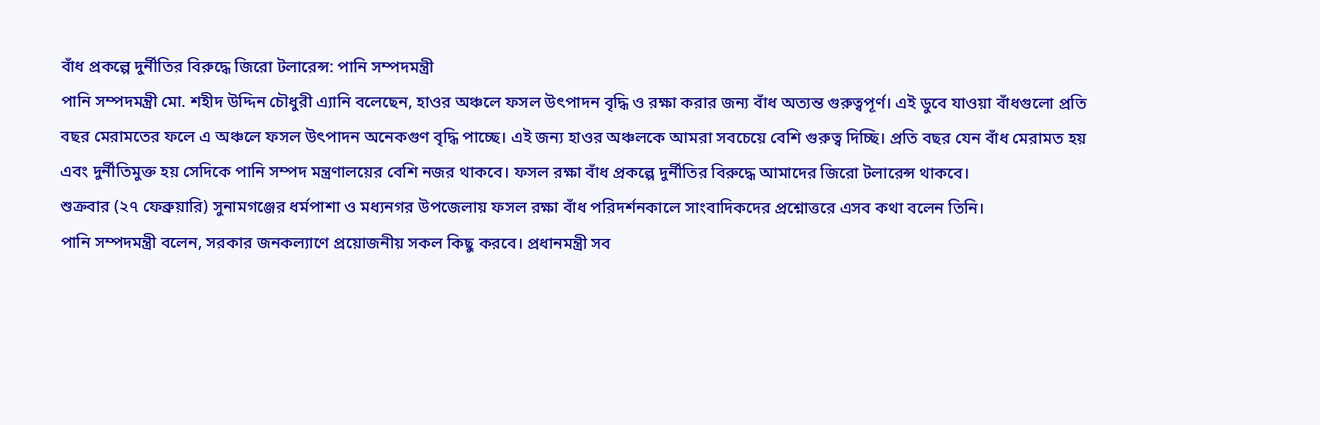বাঁধ প্রকল্পে দুর্নীতির বিরুদ্ধে জিরো টলারেন্স: পানি সম্পদমন্ত্রী
পানি সম্পদমন্ত্রী মো. শহীদ উদ্দিন চৌধুরী এ্যানি বলেছেন, হাওর অঞ্চলে ফসল উৎপাদন বৃদ্ধি ও রক্ষা করার জন্য বাঁধ অত্যন্ত গুরুত্বপূর্ণ। এই ডুবে যাওয়া বাঁধগুলো প্রতি বছর মেরামতের ফলে এ অঞ্চলে ফসল উৎপাদন অনেকগুণ বৃদ্ধি পাচ্ছে। এই জন্য হাওর অঞ্চলকে আমরা সবচেয়ে বেশি গুরুত্ব দিচ্ছি। প্রতি বছর যেন বাঁধ মেরামত হয় এবং দুর্নীতিমুক্ত হয় সেদিকে পানি সম্পদ মন্ত্রণালয়ের বেশি নজর থাকবে। ফসল রক্ষা বাঁধ প্রকল্পে দুর্নীতির বিরুদ্ধে আমাদের জিরো টলারেন্স থাকবে।
শুক্রবার (২৭ ফেব্রুয়ারি) সুনামগঞ্জের ধর্মপাশা ও মধ্যনগর উপজেলায় ফসল রক্ষা বাঁধ পরিদর্শনকালে সাংবাদিকদের প্রশ্নোত্তরে এসব কথা বলেন তিনি।
পানি সম্পদমন্ত্রী বলেন, সরকার জনকল্যাণে প্রয়োজনীয় সকল কিছু করবে। প্রধানমন্ত্রী সব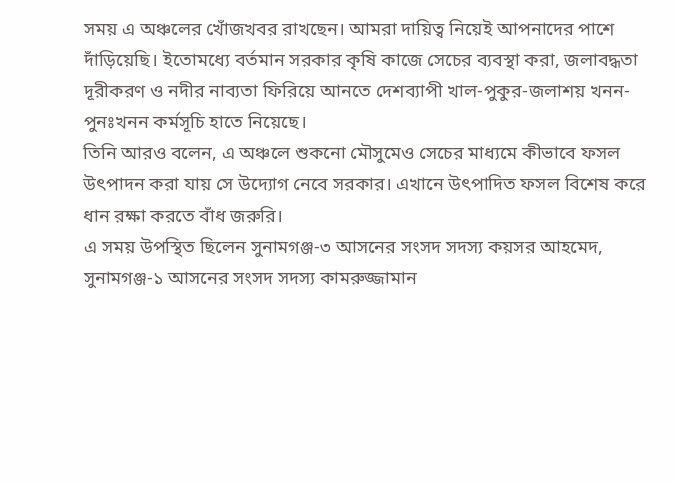সময় এ অঞ্চলের খোঁজখবর রাখছেন। আমরা দায়িত্ব নিয়েই আপনাদের পাশে দাঁড়িয়েছি। ইতোমধ্যে বর্তমান সরকার কৃষি কাজে সেচের ব্যবস্থা করা, জলাবদ্ধতা দূরীকরণ ও নদীর নাব্যতা ফিরিয়ে আনতে দেশব্যাপী খাল-পুকুর-জলাশয় খনন-পুনঃখনন কর্মসূচি হাতে নিয়েছে।
তিনি আরও বলেন, এ অঞ্চলে শুকনো মৌসুমেও সেচের মাধ্যমে কীভাবে ফসল উৎপাদন করা যায় সে উদ্যোগ নেবে সরকার। এখানে উৎপাদিত ফসল বিশেষ করে ধান রক্ষা করতে বাঁধ জরুরি।
এ সময় উপস্থিত ছিলেন সুনামগঞ্জ-৩ আসনের সংসদ সদস্য কয়সর আহমেদ, সুনামগঞ্জ-১ আসনের সংসদ সদস্য কামরুজ্জামান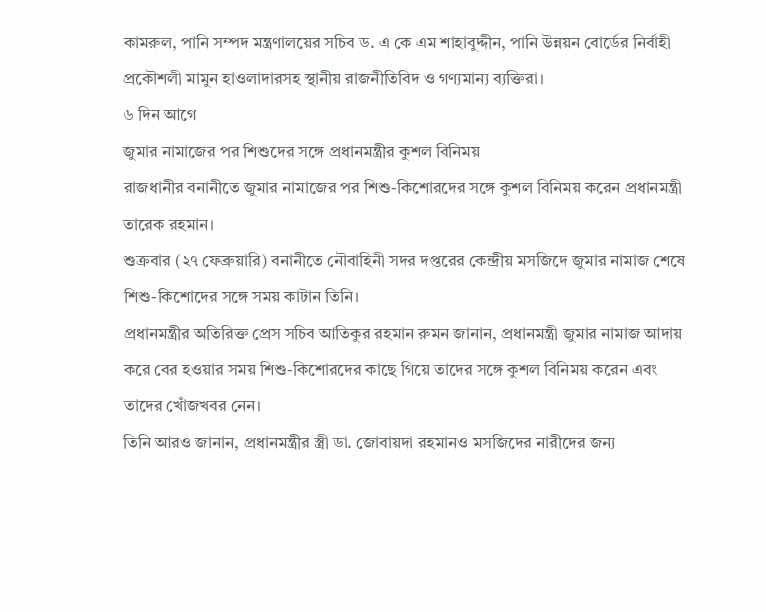কামরুল, পানি সম্পদ মন্ত্রণালয়ের সচিব ড. এ কে এম শাহাবুদ্দীন, পানি উন্নয়ন বোর্ডের নির্বাহী প্রকৌশলী মামুন হাওলাদারসহ স্থানীয় রাজনীতিবিদ ও গণ্যমান্য ব্যক্তিরা।
৬ দিন আগে
জুমার নামাজের পর শিশুদের সঙ্গে প্রধানমন্ত্রীর কুশল বিনিময়
রাজধানীর বনানীতে জুমার নামাজের পর শিশু-কিশোরদের সঙ্গে কুশল বিনিময় করেন প্রধানমন্ত্রী তারেক রহমান।
শুক্রবার (২৭ ফেব্রুয়ারি) বনানীতে নৌবাহিনী সদর দপ্তরের কেন্দ্রীয় মসজিদে জুমার নামাজ শেষে শিশু-কিশোদের সঙ্গে সময় কাটান তিনি।
প্রধানমন্ত্রীর অতিরিক্ত প্রেস সচিব আতিকুর রহমান রুমন জানান, প্রধানমন্ত্রী জুমার নামাজ আদায় করে বের হওয়ার সময় শিশু-কিশোরদের কাছে গিয়ে তাদের সঙ্গে কুশল বিনিময় করেন এবং তাদের খোঁজখবর নেন।
তিনি আরও জানান, প্রধানমন্ত্রীর স্ত্রী ডা. জোবায়দা রহমানও মসজিদের নারীদের জন্য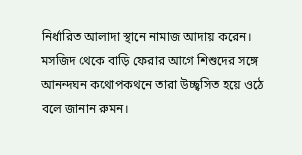নির্ধারিত আলাদা স্থানে নামাজ আদায় করেন।
মসজিদ থেকে বাড়ি ফেরার আগে শিশুদের সঙ্গে আনন্দঘন কথোপকথনে তারা উচ্ছ্বসিত হয়ে ওঠে বলে জানান রুমন।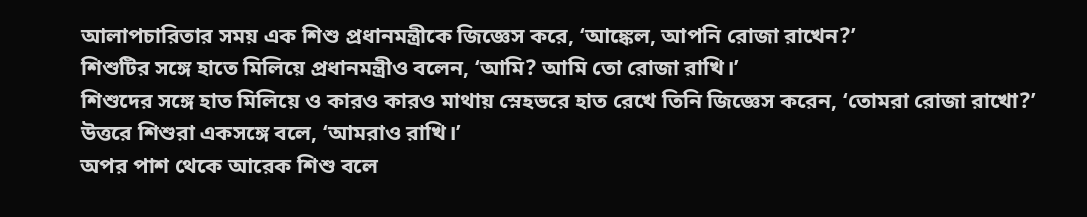আলাপচারিতার সময় এক শিশু প্রধানমন্ত্রীকে জিজ্ঞেস করে, ‘আঙ্কেল, আপনি রোজা রাখেন?’
শিশুটির সঙ্গে হাতে মিলিয়ে প্রধানমন্ত্রীও বলেন, ‘আমি? আমি তো রোজা রাখি।’
শিশুদের সঙ্গে হাত মিলিয়ে ও কারও কারও মাথায় স্নেহভরে হাত রেখে তিনি জিজ্ঞেস করেন, ‘তোমরা রোজা রাখো?’
উত্তরে শিশুরা একসঙ্গে বলে, ‘আমরাও রাখি।’
অপর পাশ থেকে আরেক শিশু বলে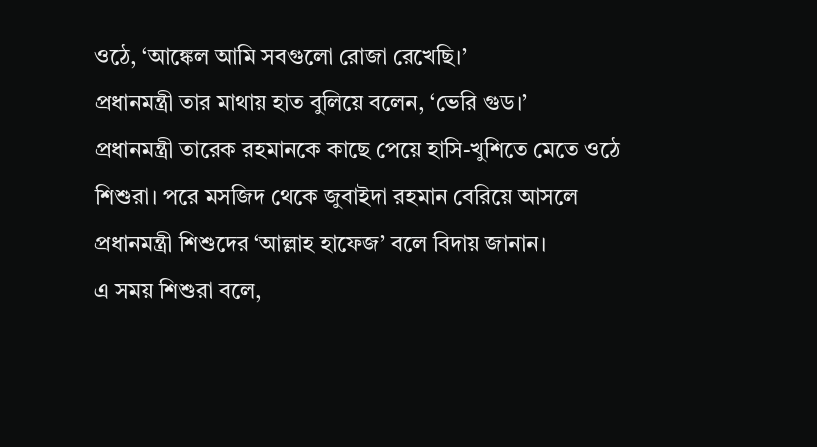ওঠে, ‘আঙ্কেল আমি সবগুলো রোজা রেখেছি।’
প্রধানমন্ত্রী তার মাথায় হাত বুলিয়ে বলেন, ‘ভেরি গুড।’
প্রধানমন্ত্রী তারেক রহমানকে কাছে পেয়ে হাসি-খুশিতে মেতে ওঠে শিশুরা। পরে মসজিদ থেকে জুবাইদা রহমান বেরিয়ে আসলে প্রধানমন্ত্রী শিশুদের ‘আল্লাহ হাফেজ’ বলে বিদায় জানান।
এ সময় শিশুরা বলে,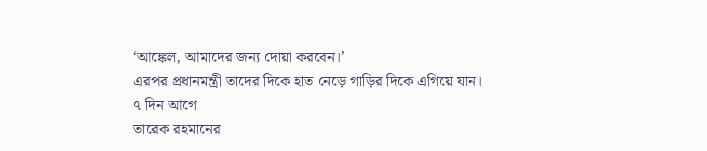‘আঙ্কেল, আমাদের জন্য দোয়া করবেন।’
এরপর প্রধানমন্ত্রী তাদের দিকে হাত নেড়ে গাড়ির দিকে এগিয়ে যান।
৭ দিন আগে
তারেক রহমানের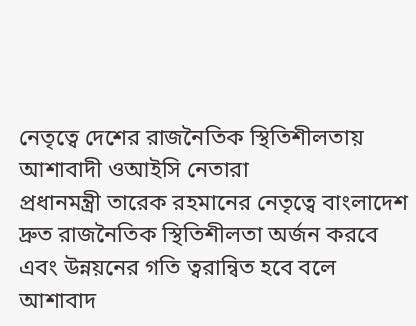নেতৃত্বে দেশের রাজনৈতিক স্থিতিশীলতায় আশাবাদী ওআইসি নেতারা
প্রধানমন্ত্রী তারেক রহমানের নেতৃত্বে বাংলাদেশ দ্রুত রাজনৈতিক স্থিতিশীলতা অর্জন করবে এবং উন্নয়নের গতি ত্বরান্বিত হবে বলে আশাবাদ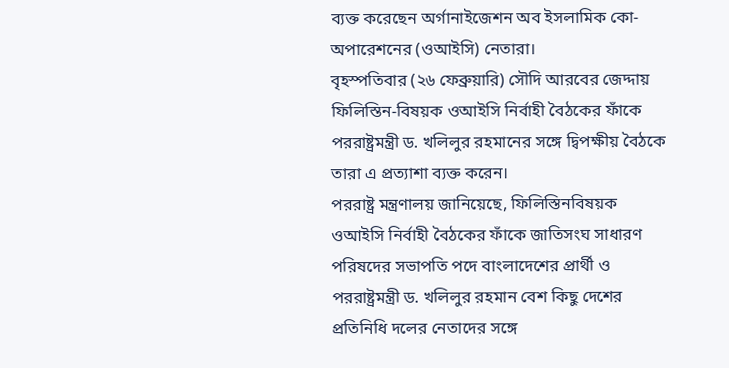ব্যক্ত করেছেন অর্গানাইজেশন অব ইসলামিক কো-অপারেশনের (ওআইসি) নেতারা।
বৃহস্পতিবার (২৬ ফেব্রুয়ারি) সৌদি আরবের জেদ্দায় ফিলিস্তিন-বিষয়ক ওআইসি নির্বাহী বৈঠকের ফাঁকে পররাষ্ট্রমন্ত্রী ড. খলিলুর রহমানের সঙ্গে দ্বিপক্ষীয় বৈঠকে তারা এ প্রত্যাশা ব্যক্ত করেন।
পররাষ্ট্র মন্ত্রণালয় জানিয়েছে, ফিলিস্তিনবিষয়ক ওআইসি নির্বাহী বৈঠকের ফাঁকে জাতিসংঘ সাধারণ পরিষদের সভাপতি পদে বাংলাদেশের প্রার্থী ও পররাষ্ট্রমন্ত্রী ড. খলিলুর রহমান বেশ কিছু দেশের প্রতিনিধি দলের নেতাদের সঙ্গে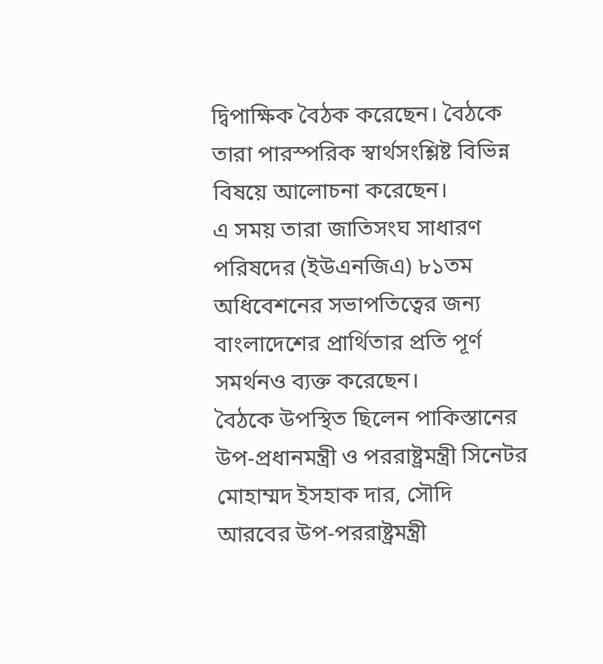দ্বিপাক্ষিক বৈঠক করেছেন। বৈঠকে তারা পারস্পরিক স্বার্থসংশ্লিষ্ট বিভিন্ন বিষয়ে আলোচনা করেছেন।
এ সময় তারা জাতিসংঘ সাধারণ পরিষদের (ইউএনজিএ) ৮১তম অধিবেশনের সভাপতিত্বের জন্য বাংলাদেশের প্রার্থিতার প্রতি পূর্ণ সমর্থনও ব্যক্ত করেছেন।
বৈঠকে উপস্থিত ছিলেন পাকিস্তানের উপ-প্রধানমন্ত্রী ও পররাষ্ট্রমন্ত্রী সিনেটর মোহাম্মদ ইসহাক দার, সৌদি আরবের উপ-পররাষ্ট্রমন্ত্রী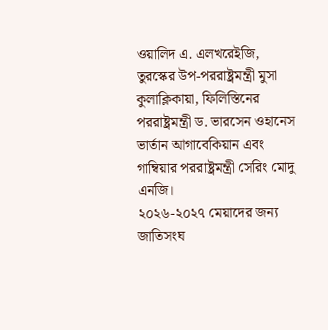ওয়ালিদ এ. এলখরেইজি, তুরস্কের উপ-পররাষ্ট্রমন্ত্রী মুসা কুলাক্লিকায়া, ফিলিস্তিনের পররাষ্ট্রমন্ত্রী ড. ভারসেন ওহানেস ভার্তান আগাবেকিয়ান এবং গাম্বিয়ার পররাষ্ট্রমন্ত্রী সেরিং মোদু এনজি।
২০২৬-২০২৭ মেয়াদের জন্য জাতিসংঘ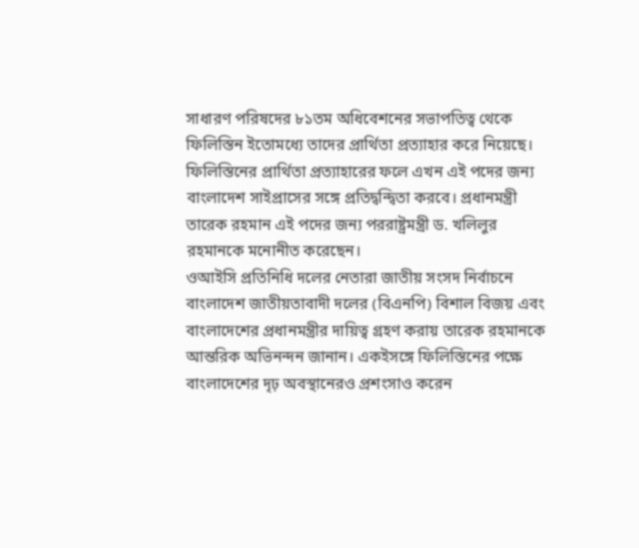সাধারণ পরিষদের ৮১তম অধিবেশনের সভাপতিত্ব থেকে ফিলিস্তিন ইতোমধ্যে তাদের প্রার্থিতা প্রত্যাহার করে নিয়েছে। ফিলিস্তিনের প্রার্থিতা প্রত্যাহারের ফলে এখন এই পদের জন্য বাংলাদেশ সাইপ্রাসের সঙ্গে প্রতিদ্বন্দ্বিতা করবে। প্রধানমন্ত্রী তারেক রহমান এই পদের জন্য পররাষ্ট্রমন্ত্রী ড. খলিলুর রহমানকে মনোনীত করেছেন।
ওআইসি প্রতিনিধি দলের নেতারা জাতীয় সংসদ নির্বাচনে বাংলাদেশ জাতীয়তাবাদী দলের (বিএনপি) বিশাল বিজয় এবং বাংলাদেশের প্রধানমন্ত্রীর দায়িত্ব গ্রহণ করায় তারেক রহমানকে আন্তরিক অভিনন্দন জানান। একইসঙ্গে ফিলিস্তিনের পক্ষে বাংলাদেশের দৃঢ় অবস্থানেরও প্রশংসাও করেন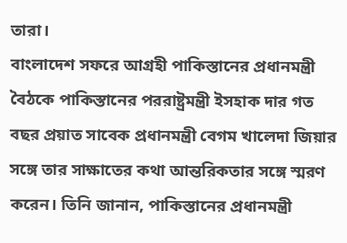তারা।
বাংলাদেশ সফরে আগ্রহী পাকিস্তানের প্রধানমন্ত্রী
বৈঠকে পাকিস্তানের পররাষ্ট্রমন্ত্রী ইসহাক দার গত বছর প্রয়াত সাবেক প্রধানমন্ত্রী বেগম খালেদা জিয়ার সঙ্গে তার সাক্ষাতের কথা আন্তরিকতার সঙ্গে স্মরণ করেন। তিনি জানান, পাকিস্তানের প্রধানমন্ত্রী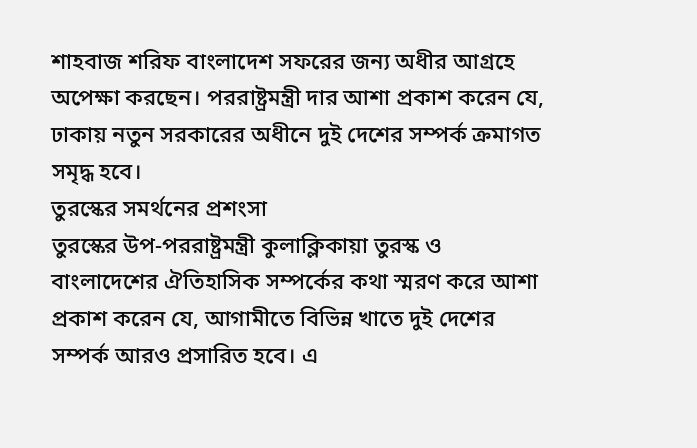শাহবাজ শরিফ বাংলাদেশ সফরের জন্য অধীর আগ্রহে অপেক্ষা করছেন। পররাষ্ট্রমন্ত্রী দার আশা প্রকাশ করেন যে, ঢাকায় নতুন সরকারের অধীনে দুই দেশের সম্পর্ক ক্রমাগত সমৃদ্ধ হবে।
তুরস্কের সমর্থনের প্রশংসা
তুরস্কের উপ-পররাষ্ট্রমন্ত্রী কুলাক্লিকায়া তুরস্ক ও বাংলাদেশের ঐতিহাসিক সম্পর্কের কথা স্মরণ করে আশা প্রকাশ করেন যে, আগামীতে বিভিন্ন খাতে দুই দেশের সম্পর্ক আরও প্রসারিত হবে। এ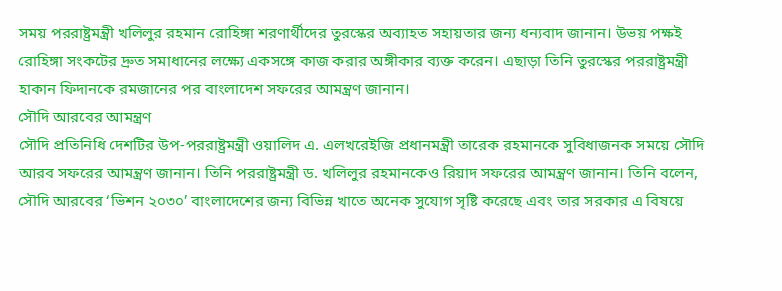সময় পররাষ্ট্রমন্ত্রী খলিলুর রহমান রোহিঙ্গা শরণার্থীদের তুরস্কের অব্যাহত সহায়তার জন্য ধন্যবাদ জানান। উভয় পক্ষই রোহিঙ্গা সংকটের দ্রুত সমাধানের লক্ষ্যে একসঙ্গে কাজ করার অঙ্গীকার ব্যক্ত করেন। এছাড়া তিনি তুরস্কের পররাষ্ট্রমন্ত্রী হাকান ফিদানকে রমজানের পর বাংলাদেশ সফরের আমন্ত্রণ জানান।
সৌদি আরবের আমন্ত্রণ
সৌদি প্রতিনিধি দেশটির উপ-পররাষ্ট্রমন্ত্রী ওয়ালিদ এ. এলখরেইজি প্রধানমন্ত্রী তারেক রহমানকে সুবিধাজনক সময়ে সৌদি আরব সফরের আমন্ত্রণ জানান। তিনি পররাষ্ট্রমন্ত্রী ড. খলিলুর রহমানকেও রিয়াদ সফরের আমন্ত্রণ জানান। তিনি বলেন, সৌদি আরবের ‘ভিশন ২০৩০’ বাংলাদেশের জন্য বিভিন্ন খাতে অনেক সুযোগ সৃষ্টি করেছে এবং তার সরকার এ বিষয়ে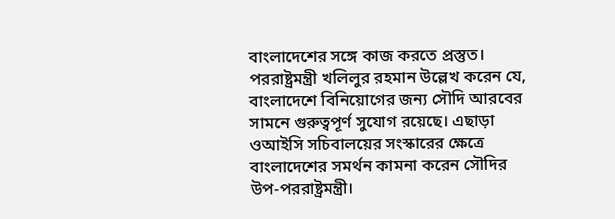বাংলাদেশের সঙ্গে কাজ করতে প্রস্তুত। পররাষ্ট্রমন্ত্রী খলিলুর রহমান উল্লেখ করেন যে, বাংলাদেশে বিনিয়োগের জন্য সৌদি আরবের সামনে গুরুত্বপূর্ণ সুযোগ রয়েছে। এছাড়া ওআইসি সচিবালয়ের সংস্কারের ক্ষেত্রে বাংলাদেশের সমর্থন কামনা করেন সৌদির উপ-পররাষ্ট্রমন্ত্রী।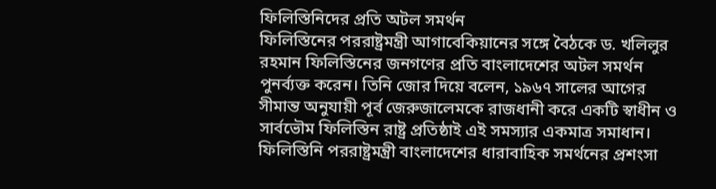ফিলিস্তিনিদের প্রতি অটল সমর্থন
ফিলিস্তিনের পররাষ্ট্রমন্ত্রী আগাবেকিয়ানের সঙ্গে বৈঠকে ড. খলিলুর রহমান ফিলিস্তিনের জনগণের প্রতি বাংলাদেশের অটল সমর্থন পুনর্ব্যক্ত করেন। তিনি জোর দিয়ে বলেন, ১৯৬৭ সালের আগের সীমান্ত অনুযায়ী পূর্ব জেরুজালেমকে রাজধানী করে একটি স্বাধীন ও সার্বভৌম ফিলিস্তিন রাষ্ট্র প্রতিষ্ঠাই এই সমস্যার একমাত্র সমাধান। ফিলিস্তিনি পররাষ্ট্রমন্ত্রী বাংলাদেশের ধারাবাহিক সমর্থনের প্রশংসা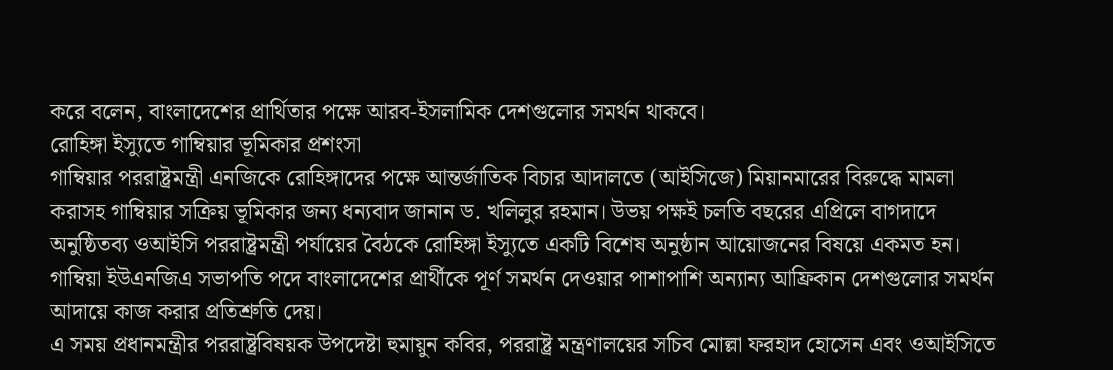করে বলেন, বাংলাদেশের প্রার্থিতার পক্ষে আরব-ইসলামিক দেশগুলোর সমর্থন থাকবে।
রোহিঙ্গা ইস্যুতে গাম্বিয়ার ভূমিকার প্রশংসা
গাম্বিয়ার পররাষ্ট্রমন্ত্রী এনজিকে রোহিঙ্গাদের পক্ষে আন্তর্জাতিক বিচার আদালতে (আইসিজে) মিয়ানমারের বিরুদ্ধে মামলা করাসহ গাম্বিয়ার সক্রিয় ভূমিকার জন্য ধন্যবাদ জানান ড. খলিলুর রহমান। উভয় পক্ষই চলতি বছরের এপ্রিলে বাগদাদে অনুষ্ঠিতব্য ওআইসি পররাষ্ট্রমন্ত্রী পর্যায়ের বৈঠকে রোহিঙ্গা ইস্যুতে একটি বিশেষ অনুষ্ঠান আয়োজনের বিষয়ে একমত হন। গাম্বিয়া ইউএনজিএ সভাপতি পদে বাংলাদেশের প্রার্থীকে পূর্ণ সমর্থন দেওয়ার পাশাপাশি অন্যান্য আফ্রিকান দেশগুলোর সমর্থন আদায়ে কাজ করার প্রতিশ্রুতি দেয়।
এ সময় প্রধানমন্ত্রীর পররাষ্ট্রবিষয়ক উপদেষ্টা হুমায়ুন কবির, পররাষ্ট্র মন্ত্রণালয়ের সচিব মোল্লা ফরহাদ হোসেন এবং ওআইসিতে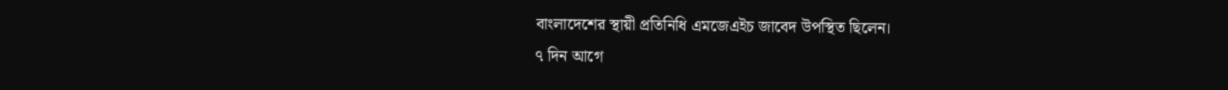বাংলাদেশের স্থায়ী প্রতিনিধি এমজেএইচ জাবেদ উপস্থিত ছিলেন।
৭ দিন আগে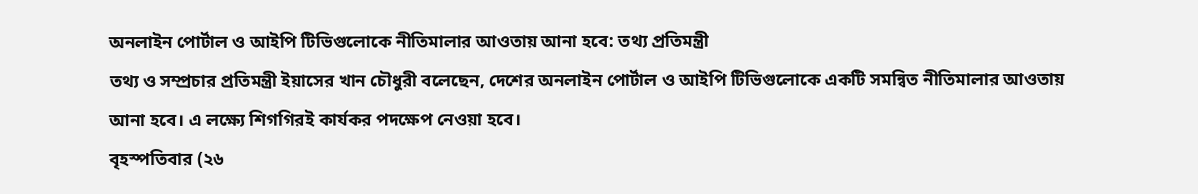অনলাইন পোর্টাল ও আইপি টিভিগুলোকে নীতিমালার আওতায় আনা হবে: তথ্য প্রতিমন্ত্রী
তথ্য ও সম্প্রচার প্রতিমন্ত্রী ইয়াসের খান চৌধুরী বলেছেন, দেশের অনলাইন পোর্টাল ও আইপি টিভিগুলোকে একটি সমন্বিত নীতিমালার আওতায় আনা হবে। এ লক্ষ্যে শিগগিরই কার্যকর পদক্ষেপ নেওয়া হবে।
বৃহস্পতিবার (২৬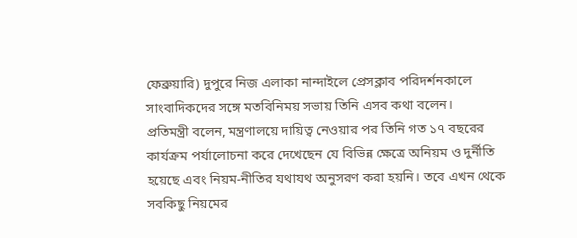ফেব্রুয়ারি) দুপুরে নিজ এলাকা নান্দাইলে প্রেসক্লাব পরিদর্শনকালে সাংবাদিকদের সঙ্গে মতবিনিময় সভায় তিনি এসব কথা বলেন।
প্রতিমন্ত্রী বলেন, মন্ত্রণালয়ে দায়িত্ব নেওয়ার পর তিনি গত ১৭ বছরের কার্যক্রম পর্যালোচনা করে দেখেছেন যে বিভিন্ন ক্ষেত্রে অনিয়ম ও দুর্নীতি হয়েছে এবং নিয়ম-নীতির যথাযথ অনুসরণ করা হয়নি। তবে এখন থেকে সবকিছু নিয়মের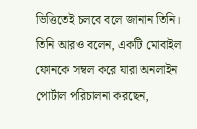ভিত্তিতেই চলবে বলে জানান তিনি।
তিনি আরও বলেন, একটি মোবাইল ফোনকে সম্বল করে যারা অনলাইন পোর্টাল পরিচালনা করছেন,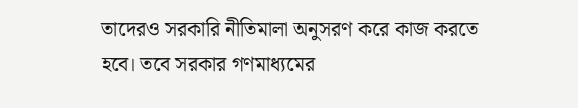তাদেরও সরকারি নীতিমালা অনুসরণ করে কাজ করতে হবে। তবে সরকার গণমাধ্যমের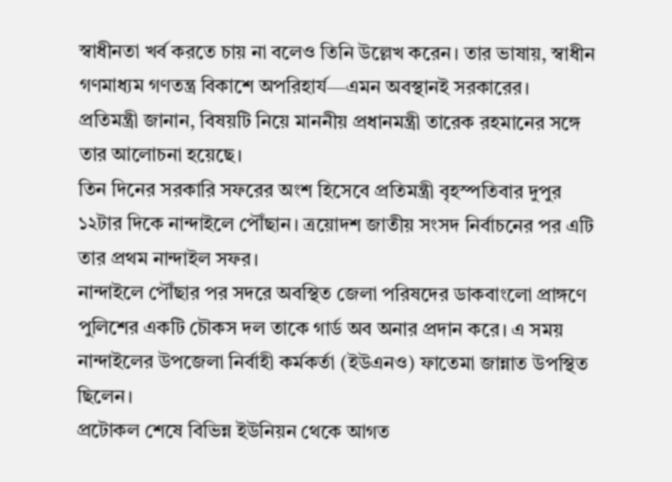স্বাধীনতা খর্ব করতে চায় না বলেও তিনি উল্লেখ করেন। তার ভাষায়, স্বাধীন গণমাধ্যম গণতন্ত্র বিকাশে অপরিহার্য—এমন অবস্থানই সরকারের।
প্রতিমন্ত্রী জানান, বিষয়টি নিয়ে মাননীয় প্রধানমন্ত্রী তারেক রহমানের সঙ্গে তার আলোচনা হয়েছে।
তিন দিনের সরকারি সফরের অংশ হিসেবে প্রতিমন্ত্রী বৃহস্পতিবার দুপুর ১২টার দিকে নান্দাইলে পৌঁছান। ত্রয়োদশ জাতীয় সংসদ নির্বাচনের পর এটি তার প্রথম নান্দাইল সফর।
নান্দাইলে পৌঁছার পর সদরে অবস্থিত জেলা পরিষদের ডাকবাংলো প্রাঙ্গণে পুলিশের একটি চৌকস দল তাকে গার্ড অব অনার প্রদান করে। এ সময় নান্দাইলের উপজেলা নির্বাহী কর্মকর্তা (ইউএনও) ফাতেমা জান্নাত উপস্থিত ছিলেন।
প্রটোকল শেষে বিভিন্ন ইউনিয়ন থেকে আগত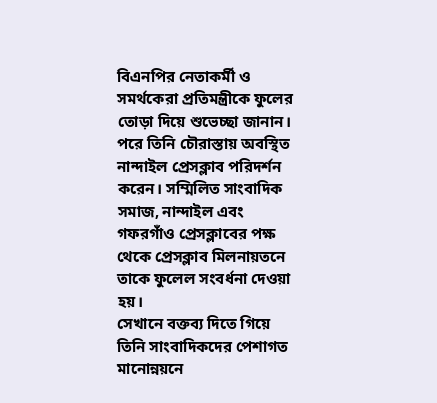বিএনপির নেতাকর্মী ও সমর্থকেরা প্রতিমন্ত্রীকে ফুলের তোড়া দিয়ে শুভেচ্ছা জানান। পরে তিনি চৌরাস্তায় অবস্থিত নান্দাইল প্রেসক্লাব পরিদর্শন করেন। সম্মিলিত সাংবাদিক সমাজ, নান্দাইল এবং গফরগাঁও প্রেসক্লাবের পক্ষ থেকে প্রেসক্লাব মিলনায়তনে তাকে ফুলেল সংবর্ধনা দেওয়া হয়।
সেখানে বক্তব্য দিতে গিয়ে তিনি সাংবাদিকদের পেশাগত মানোন্নয়নে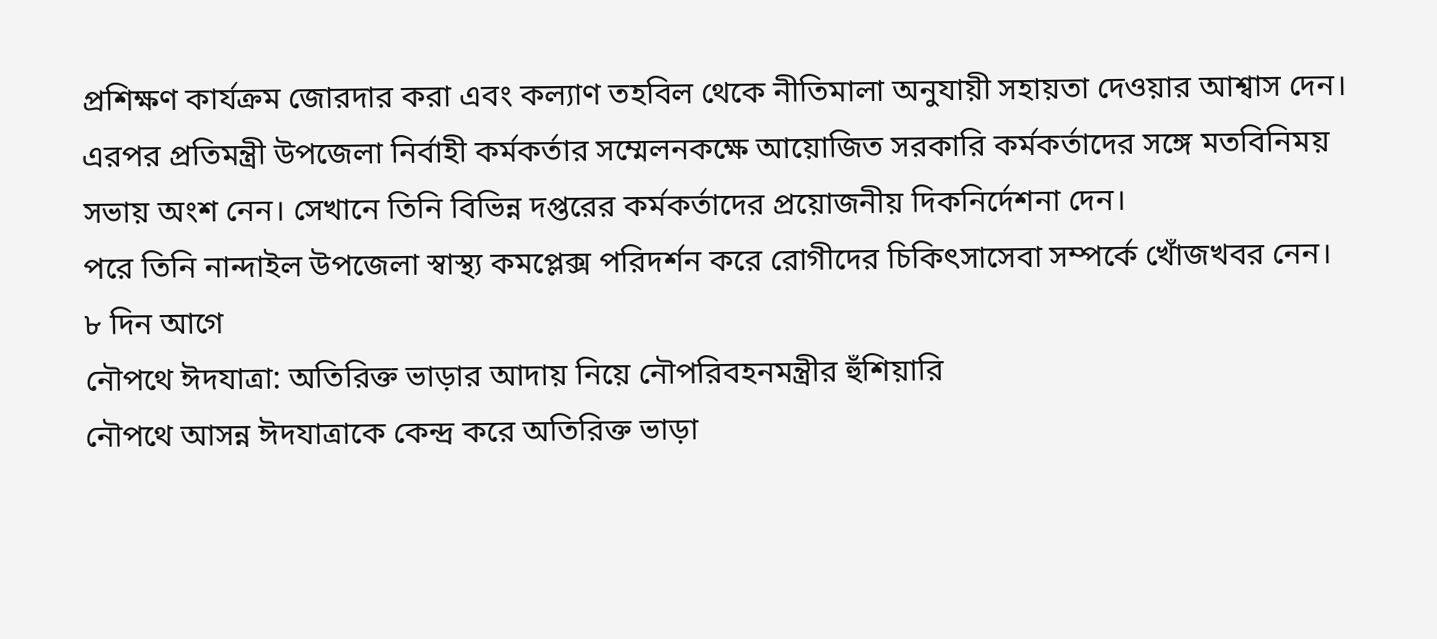প্রশিক্ষণ কার্যক্রম জোরদার করা এবং কল্যাণ তহবিল থেকে নীতিমালা অনুযায়ী সহায়তা দেওয়ার আশ্বাস দেন।
এরপর প্রতিমন্ত্রী উপজেলা নির্বাহী কর্মকর্তার সম্মেলনকক্ষে আয়োজিত সরকারি কর্মকর্তাদের সঙ্গে মতবিনিময় সভায় অংশ নেন। সেখানে তিনি বিভিন্ন দপ্তরের কর্মকর্তাদের প্রয়োজনীয় দিকনির্দেশনা দেন।
পরে তিনি নান্দাইল উপজেলা স্বাস্থ্য কমপ্লেক্স পরিদর্শন করে রোগীদের চিকিৎসাসেবা সম্পর্কে খোঁজখবর নেন।
৮ দিন আগে
নৌপথে ঈদযাত্রা: অতিরিক্ত ভাড়ার আদায় নিয়ে নৌপরিবহনমন্ত্রীর হুঁশিয়ারি
নৌপথে আসন্ন ঈদযাত্রাকে কেন্দ্র করে অতিরিক্ত ভাড়া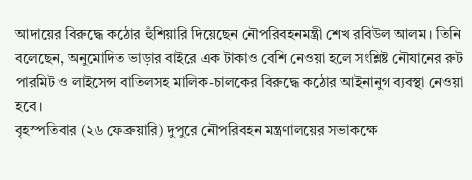আদায়ের বিরুদ্ধে কঠোর হুঁশিয়ারি দিয়েছেন নৌপরিবহনমন্ত্রী শেখ রবিউল আলম। তিনি বলেছেন, অনুমোদিত ভাড়ার বাইরে এক টাকাও বেশি নেওয়া হলে সংশ্লিষ্ট নৌযানের রুট পারমিট ও লাইসেন্স বাতিলসহ মালিক-চালকের বিরুদ্ধে কঠোর আইনানুগ ব্যবস্থা নেওয়া হবে।
বৃহস্পতিবার (২৬ ফেব্রুয়ারি) দুপুরে নৌপরিবহন মন্ত্রণালয়ের সভাকক্ষে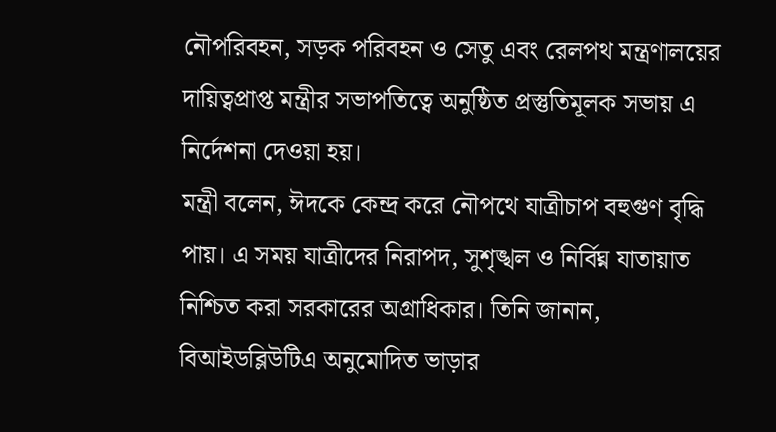নৌপরিবহন, সড়ক পরিবহন ও সেতু এবং রেলপথ মন্ত্রণালয়ের দায়িত্বপ্রাপ্ত মন্ত্রীর সভাপতিত্বে অনুষ্ঠিত প্রস্তুতিমূলক সভায় এ নির্দেশনা দেওয়া হয়।
মন্ত্রী বলেন, ঈদকে কেন্দ্র করে নৌপথে যাত্রীচাপ বহুগুণ বৃদ্ধি পায়। এ সময় যাত্রীদের নিরাপদ, সুশৃঙ্খল ও নির্বিঘ্ন যাতায়াত নিশ্চিত করা সরকারের অগ্রাধিকার। তিনি জানান, বিআইডব্লিউটিএ অনুমোদিত ভাড়ার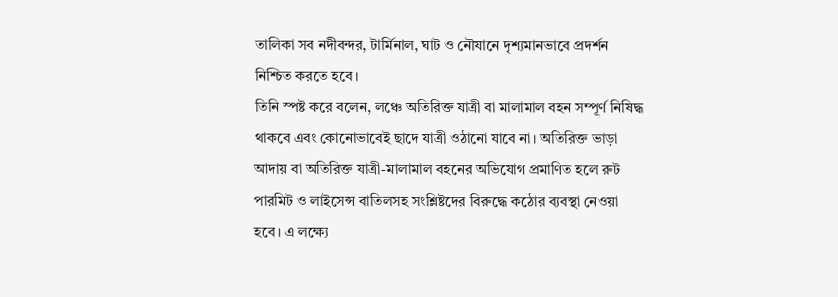তালিকা সব নদীবন্দর, টার্মিনাল, ঘাট ও নৌযানে দৃশ্যমানভাবে প্রদর্শন নিশ্চিত করতে হবে।
তিনি স্পষ্ট করে বলেন, লঞ্চে অতিরিক্ত যাত্রী বা মালামাল বহন সম্পূর্ণ নিষিদ্ধ থাকবে এবং কোনোভাবেই ছাদে যাত্রী ওঠানো যাবে না। অতিরিক্ত ভাড়া আদায় বা অতিরিক্ত যাত্রী-মালামাল বহনের অভিযোগ প্রমাণিত হলে রুট পারমিট ও লাইসেন্স বাতিলসহ সংশ্লিষ্টদের বিরুদ্ধে কঠোর ব্যবস্থা নেওয়া হবে। এ লক্ষ্যে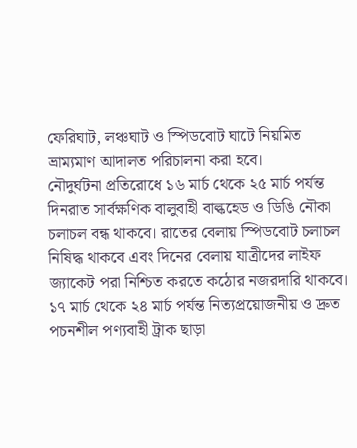ফেরিঘাট, লঞ্চঘাট ও স্পিডবোট ঘাটে নিয়মিত ভ্রাম্যমাণ আদালত পরিচালনা করা হবে।
নৌদুর্ঘটনা প্রতিরোধে ১৬ মার্চ থেকে ২৫ মার্চ পর্যন্ত দিনরাত সার্বক্ষণিক বালুবাহী বাল্কহেড ও ডিঙি নৌকা চলাচল বন্ধ থাকবে। রাতের বেলায় স্পিডবোট চলাচল নিষিদ্ধ থাকবে এবং দিনের বেলায় যাত্রীদের লাইফ জ্যাকেট পরা নিশ্চিত করতে কঠোর নজরদারি থাকবে।
১৭ মার্চ থেকে ২৪ মার্চ পর্যন্ত নিত্যপ্রয়োজনীয় ও দ্রুত পচনশীল পণ্যবাহী ট্রাক ছাড়া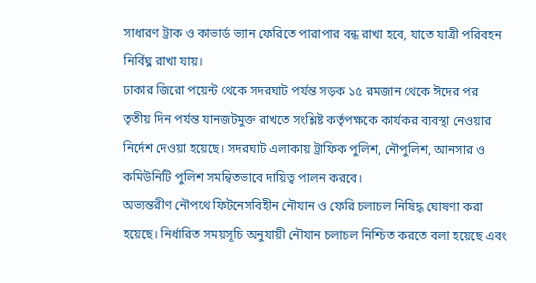সাধারণ ট্রাক ও কাভার্ড ভ্যান ফেরিতে পারাপার বন্ধ রাখা হবে, যাতে যাত্রী পরিবহন নির্বিঘ্ন রাখা যায়।
ঢাকার জিরো পয়েন্ট থেকে সদরঘাট পর্যন্ত সড়ক ১৫ রমজান থেকে ঈদের পর তৃতীয় দিন পর্যন্ত যানজটমুক্ত রাখতে সংশ্লিষ্ট কর্তৃপক্ষকে কার্যকর ব্যবস্থা নেওয়ার নির্দেশ দেওয়া হয়েছে। সদরঘাট এলাকায় ট্রাফিক পুলিশ, নৌপুলিশ, আনসার ও কমিউনিটি পুলিশ সমন্বিতভাবে দায়িত্ব পালন করবে।
অভ্যন্তরীণ নৌপথে ফিটনেসবিহীন নৌযান ও ফেরি চলাচল নিষিদ্ধ ঘোষণা করা হয়েছে। নির্ধারিত সময়সূচি অনুযায়ী নৌযান চলাচল নিশ্চিত করতে বলা হয়েছে এবং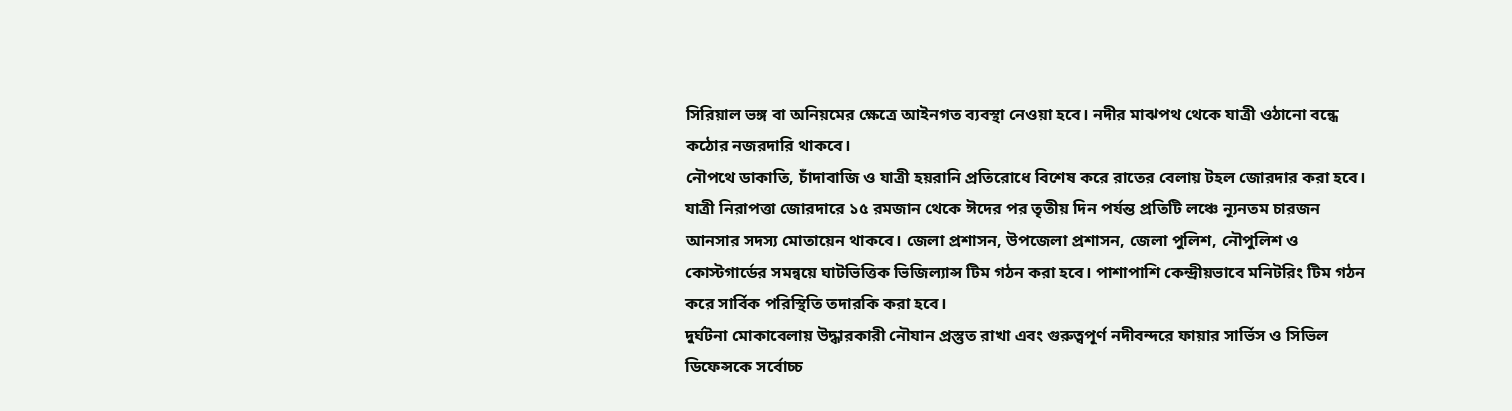সিরিয়াল ভঙ্গ বা অনিয়মের ক্ষেত্রে আইনগত ব্যবস্থা নেওয়া হবে। নদীর মাঝপথ থেকে যাত্রী ওঠানো বন্ধে কঠোর নজরদারি থাকবে।
নৌপথে ডাকাতি, চাঁদাবাজি ও যাত্রী হয়রানি প্রতিরোধে বিশেষ করে রাতের বেলায় টহল জোরদার করা হবে।
যাত্রী নিরাপত্তা জোরদারে ১৫ রমজান থেকে ঈদের পর তৃতীয় দিন পর্যন্ত প্রতিটি লঞ্চে ন্যূনতম চারজন আনসার সদস্য মোতায়েন থাকবে। জেলা প্রশাসন, উপজেলা প্রশাসন, জেলা পুলিশ, নৌপুলিশ ও কোস্টগার্ডের সমন্বয়ে ঘাটভিত্তিক ভিজিল্যান্স টিম গঠন করা হবে। পাশাপাশি কেন্দ্রীয়ভাবে মনিটরিং টিম গঠন করে সার্বিক পরিস্থিতি তদারকি করা হবে।
দুর্ঘটনা মোকাবেলায় উদ্ধারকারী নৌযান প্রস্তুত রাখা এবং গুরুত্বপূর্ণ নদীবন্দরে ফায়ার সার্ভিস ও সিভিল ডিফেন্সকে সর্বোচ্চ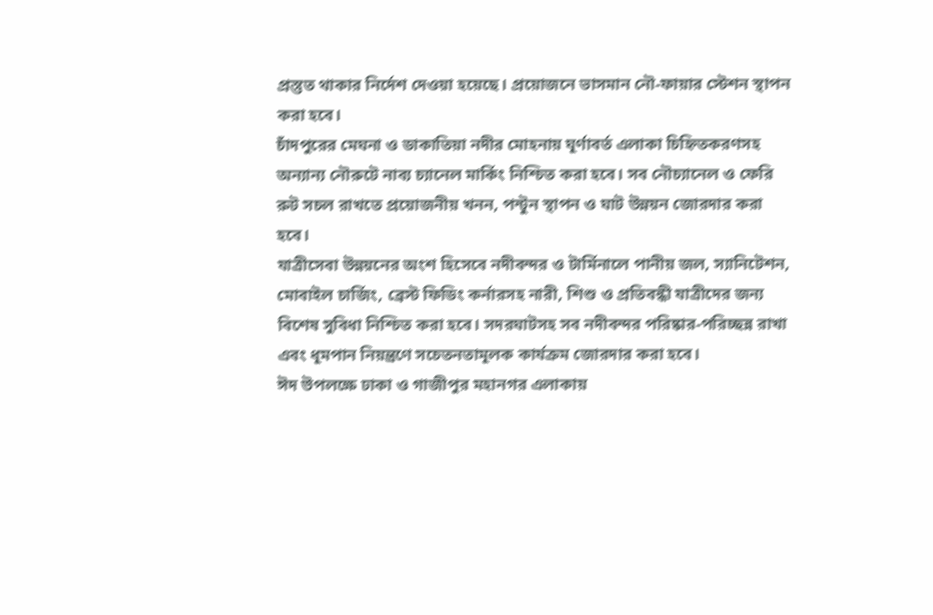প্রস্তুত থাকার নির্দেশ দেওয়া হয়েছে। প্রয়োজনে ভাসমান নৌ-ফায়ার স্টেশন স্থাপন করা হবে।
চাঁদপুরের মেঘনা ও ডাকাতিয়া নদীর মোহনায় ঘূর্ণাবর্ত এলাকা চিহ্নিতকরণসহ অন্যান্য নৌরুটে নাব্য চ্যানেল মার্কিং নিশ্চিত করা হবে। সব নৌচ্যানেল ও ফেরি রুট সচল রাখতে প্রয়োজনীয় খনন, পন্টুন স্থাপন ও ঘাট উন্নয়ন জোরদার করা হবে।
যাত্রীসেবা উন্নয়নের অংশ হিসেবে নদীবন্দর ও টার্মিনালে পানীয় জল, স্যানিটেশন, মোবাইল চার্জিং, ব্রেস্ট ফিডিং কর্নারসহ নারী, শিশু ও প্রতিবন্ধী যাত্রীদের জন্য বিশেষ সুবিধা নিশ্চিত করা হবে। সদরঘাটসহ সব নদীবন্দর পরিষ্কার-পরিচ্ছন্ন রাখা এবং ধূমপান নিয়ন্ত্রণে সচেতনতামূলক কার্যক্রম জোরদার করা হবে।
ঈদ উপলক্ষে ঢাকা ও গাজীপুর মহানগর এলাকায়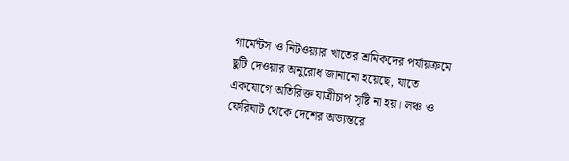গার্মেন্টস ও নিটওয়্যার খাতের শ্রমিকদের পর্যায়ক্রমে ছুটি দেওয়ার অনুরোধ জানানো হয়েছে, যাতে একযোগে অতিরিক্ত যাত্রীচাপ সৃষ্টি না হয়। লঞ্চ ও ফেরিঘাট থেকে দেশের অভ্যন্তরে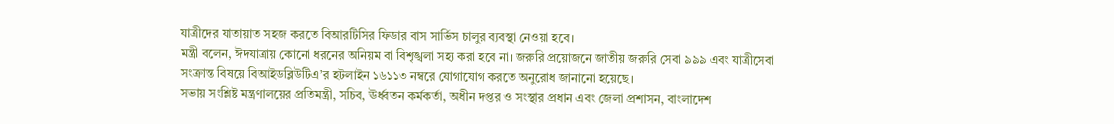যাত্রীদের যাতায়াত সহজ করতে বিআরটিসির ফিডার বাস সার্ভিস চালুর ব্যবস্থা নেওয়া হবে।
মন্ত্রী বলেন, ঈদযাত্রায় কোনো ধরনের অনিয়ম বা বিশৃঙ্খলা সহ্য করা হবে না। জরুরি প্রয়োজনে জাতীয় জরুরি সেবা ৯৯৯ এবং যাত্রীসেবা সংক্রান্ত বিষয়ে বিআইডব্লিউটিএ’র হটলাইন ১৬১১৩ নম্বরে যোগাযোগ করতে অনুরোধ জানানো হয়েছে।
সভায় সংশ্লিষ্ট মন্ত্রণালয়ের প্রতিমন্ত্রী, সচিব, ঊর্ধ্বতন কর্মকর্তা, অধীন দপ্তর ও সংস্থার প্রধান এবং জেলা প্রশাসন, বাংলাদেশ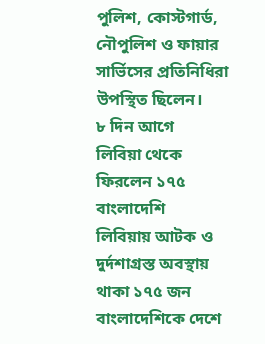পুলিশ, কোস্টগার্ড, নৌপুলিশ ও ফায়ার সার্ভিসের প্রতিনিধিরা উপস্থিত ছিলেন।
৮ দিন আগে
লিবিয়া থেকে ফিরলেন ১৭৫ বাংলাদেশি
লিবিয়ায় আটক ও দুর্দশাগ্রস্ত অবস্থায় থাকা ১৭৫ জন বাংলাদেশিকে দেশে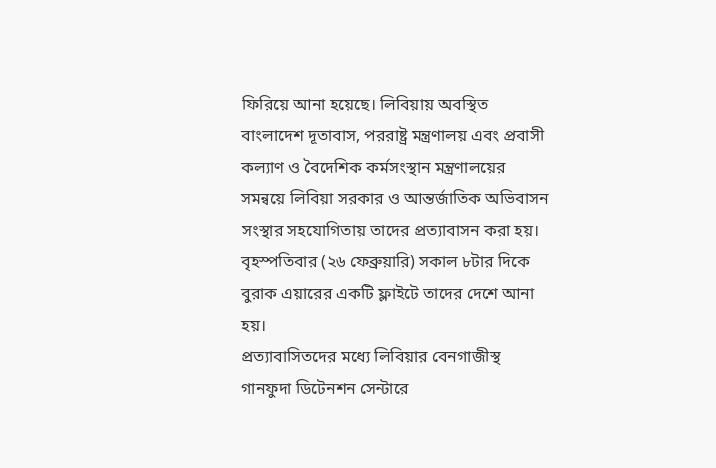ফিরিয়ে আনা হয়েছে। লিবিয়ায় অবস্থিত বাংলাদেশ দূতাবাস, পররাষ্ট্র মন্ত্রণালয় এবং প্রবাসী কল্যাণ ও বৈদেশিক কর্মসংস্থান মন্ত্রণালয়ের সমন্বয়ে লিবিয়া সরকার ও আন্তর্জাতিক অভিবাসন সংস্থার সহযোগিতায় তাদের প্রত্যাবাসন করা হয়।
বৃহস্পতিবার (২৬ ফেব্রুয়ারি) সকাল ৮টার দিকে বুরাক এয়ারের একটি ফ্লাইটে তাদের দেশে আনা হয়।
প্রত্যাবাসিতদের মধ্যে লিবিয়ার বেনগাজীস্থ গানফুদা ডিটেনশন সেন্টারে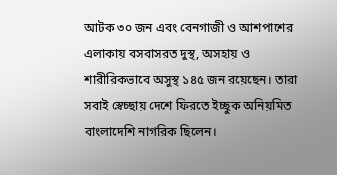আটক ৩০ জন এবং বেনগাজী ও আশপাশের এলাকায় বসবাসরত দুস্থ, অসহায় ও শারীরিকভাবে অসুস্থ ১৪৫ জন রয়েছেন। তারা সবাই স্বেচ্ছায় দেশে ফিরতে ইচ্ছুক অনিয়মিত বাংলাদেশি নাগরিক ছিলেন।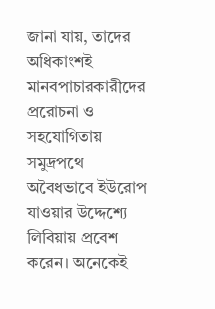জানা যায়, তাদের অধিকাংশই মানবপাচারকারীদের প্ররোচনা ও সহযোগিতায় সমুদ্রপথে অবৈধভাবে ইউরোপ যাওয়ার উদ্দেশ্যে লিবিয়ায় প্রবেশ করেন। অনেকেই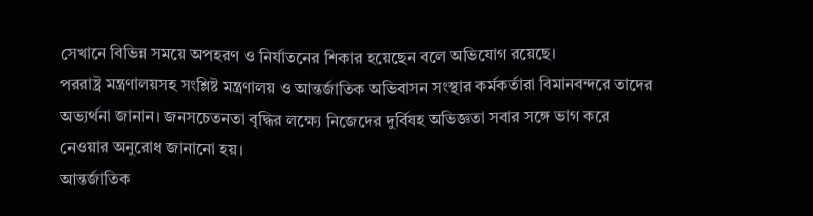সেখানে বিভিন্ন সময়ে অপহরণ ও নির্যাতনের শিকার হয়েছেন বলে অভিযোগ রয়েছে।
পররাষ্ট্র মন্ত্রণালয়সহ সংশ্লিষ্ট মন্ত্রণালয় ও আন্তর্জাতিক অভিবাসন সংস্থার কর্মকর্তারা বিমানবন্দরে তাদের অভ্যর্থনা জানান। জনসচেতনতা বৃদ্ধির লক্ষ্যে নিজেদের দুর্বিষহ অভিজ্ঞতা সবার সঙ্গে ভাগ করে নেওয়ার অনুরোধ জানানো হয়।
আন্তর্জাতিক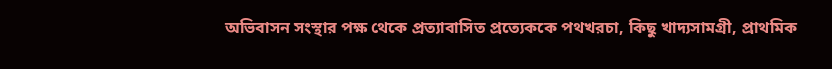অভিবাসন সংস্থার পক্ষ থেকে প্রত্যাবাসিত প্রত্যেককে পথখরচা, কিছু খাদ্যসামগ্রী, প্রাথমিক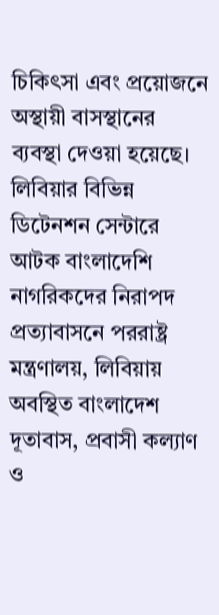চিকিৎসা এবং প্রয়োজনে অস্থায়ী বাসস্থানের ব্যবস্থা দেওয়া হয়েছে।
লিবিয়ার বিভিন্ন ডিটেনশন সেন্টারে আটক বাংলাদেশি নাগরিকদের নিরাপদ প্রত্যাবাসনে পররাষ্ট্র মন্ত্রণালয়, লিবিয়ায় অবস্থিত বাংলাদেশ দূতাবাস, প্রবাসী কল্যাণ ও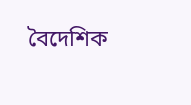বৈদেশিক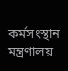কর্মসংস্থান মন্ত্রণালয়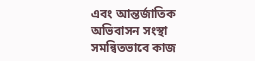এবং আন্তর্জাতিক অভিবাসন সংস্থা সমন্বিতভাবে কাজ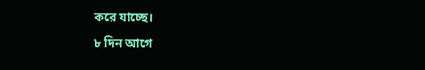করে যাচ্ছে।
৮ দিন আগে